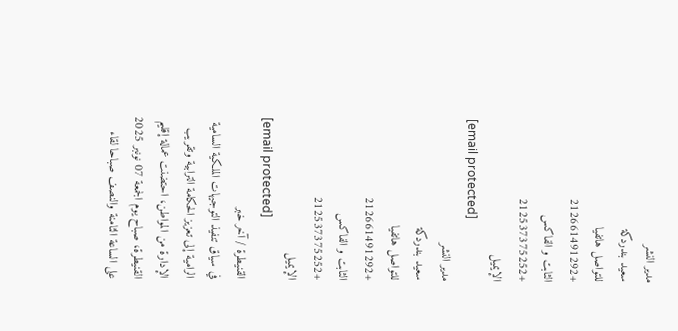مدير النشر
سعيد بندردكة
للتواصل هاتفيا
+212661491292
الثابت و الفاكس
+212537375252
الإيميل
[email protected]
مدير النشر
سعيد بندردكة
للتواصل هاتفيا
+212661491292
الثابت و الفاكس
+212537375252
الإيميل
[email protected]
القنيطرة / آخر خبر
في سياق تنفيذ التوجيهات الملكية السامية الرامية إلى تعزيز الحكامة الترابية وتقريب الإدارة من المواطن، احتضنت عمالة إقليم القنيطرة، صباح يوم الجمعة 07 نونبر 2025 على الساعة الثامنة والنصف صباحا لقاء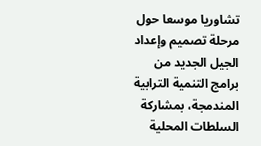تشاوريا موسعا حول مرحلة تصميم وإعداد الجيل الجديد من برامج التنمية الترابية المندمجة، بمشاركة السلطات المحلية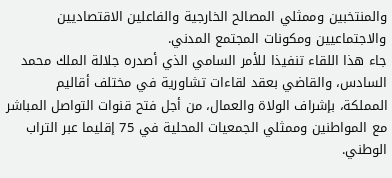والمنتخبين وممثلي المصالح الخارجية والفاعلين الاقتصاديين والاجتماعيين ومكونات المجتمع المدني.
جاء هذا اللقاء تنفيذا للأمر السامي الذي أصدره جلالة الملك محمد السادس، والقاضي بعقد لقاءات تشاورية في مختلف أقاليم المملكة، بإشراف الولاة والعمال، من أجل فتح قنوات التواصل المباشر مع المواطنين وممثلي الجمعيات المحلية في 75 إقليما عبر التراب الوطني.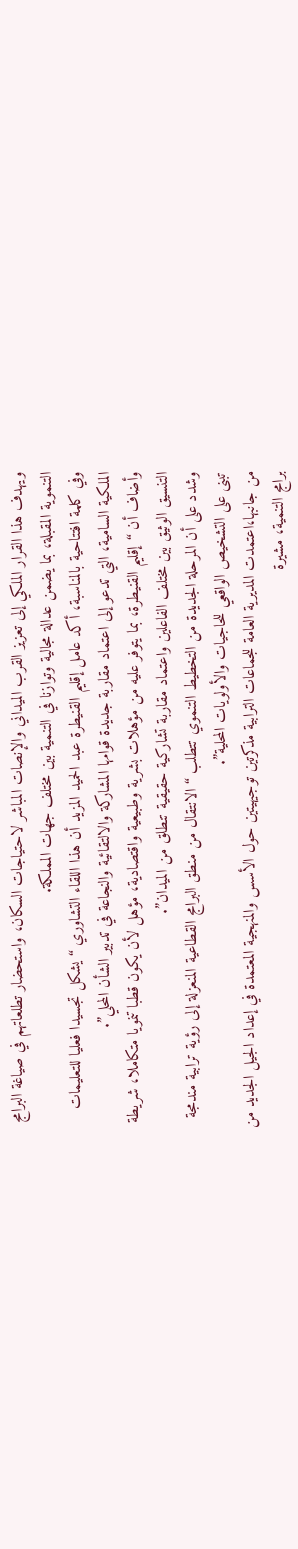ويهدف هذا القرار الملكي إلى تعزيز القرب الميداني والإنصات المباشر لاحتياجات السكان، واستحضار تطلعاتهم في صياغة البرامج التنموية المقبلة، بما يضمن عدالة مجالية وتوازنا في التنمية بين مختلف جهات المملكة.
وفي كلمة افتتاحية بالمناسبة، أكد عامل إقليم القنيطرة عبد الحميد المزيد أن هذا اللقاء التشاوري “يشكل تجسيدا فعليا للتعليمات الملكية السامية، التي تدعو إلى اعتماد مقاربة جديدة قوامها المشاركة والالتقائية والنجاعة في تدبير الشأن المحلي”.
وأضاف أن “إقليم القنيطرة، بما يتوفر عليه من مؤهلات بشرية وطبيعية واقتصادية، مؤهل لأن يكون قطبا تنمويا متكاملا، شريطة التنسيق الوثيق بين مختلف الفاعلين واعتماد مقاربة تشاركية حقيقية تنطلق من الميدان”.
وشدد على أن المرحلة الجديدة من التخطيط التنموي تتطلب “الانتقال من منطق البرامج القطاعية المنعزلة إلى رؤية ترابية مندمجة تبنى على التشخيص الواقعي للحاجيات والأولويات المحلية”.
من جانبها،اعتمدت المديرية العامة للجماعات الترابية مذكرتين توجيهيتين حول الأسس والمنهجية المعتمدة في إعداد الجيل الجديد من برامج التنمية، مشيرة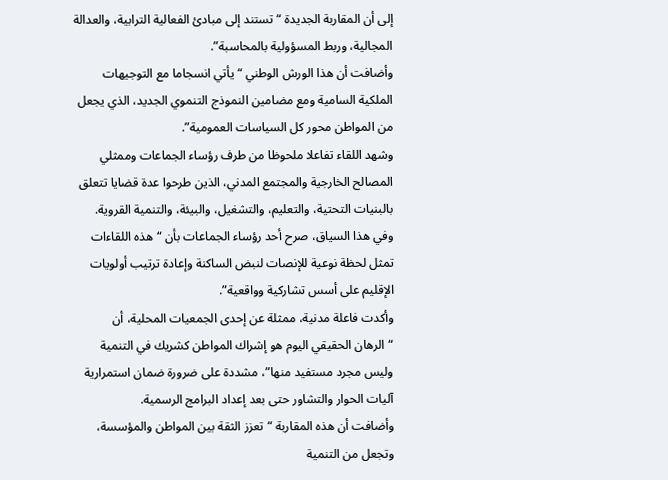إلى أن المقاربة الجديدة “تستند إلى مبادئ الفعالية الترابية، والعدالة المجالية، وربط المسؤولية بالمحاسبة”.
وأضافت أن هذا الورش الوطني “يأتي انسجاما مع التوجيهات الملكية السامية ومع مضامين النموذج التنموي الجديد، الذي يجعل من المواطن محور كل السياسات العمومية”.
وشهد اللقاء تفاعلا ملحوظا من طرف رؤساء الجماعات وممثلي المصالح الخارجية والمجتمع المدني، الذين طرحوا عدة قضايا تتعلق بالبنيات التحتية، والتعليم، والتشغيل، والبيئة، والتنمية القروية.
وفي هذا السياق، صرح أحد رؤساء الجماعات بأن “هذه اللقاءات تمثل لحظة نوعية للإنصات لنبض الساكنة وإعادة ترتيب أولويات الإقليم على أسس تشاركية وواقعية”.
وأكدت فاعلة مدنية، ممثلة عن إحدى الجمعيات المحلية، أن “الرهان الحقيقي اليوم هو إشراك المواطن كشريك في التنمية وليس مجرد مستفيد منها”، مشددة على ضرورة ضمان استمرارية آليات الحوار والتشاور حتى بعد إعداد البرامج الرسمية.
وأضافت أن هذه المقاربة “تعزز الثقة بين المواطن والمؤسسة، وتجعل من التنمية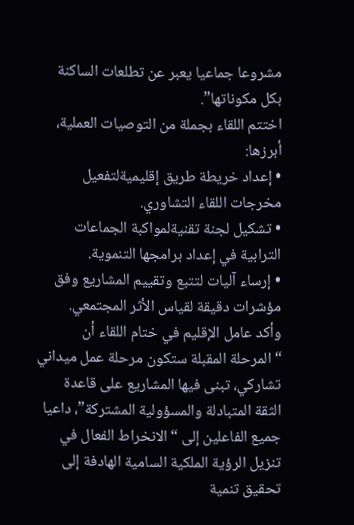مشروعا جماعيا يعبر عن تطلعات الساكنة بكل مكوناتها”.
اختتم اللقاء بجملة من التوصيات العملية، أبرزها:
• إعداد خريطة طريق إقليميةلتفعيل مخرجات اللقاء التشاوري.
• تشكيل لجنة تقنيةلمواكبة الجماعات الترابية في إعداد برامجها التنموية.
• إرساء آليات لتتبع وتقييم المشاريع وفق مؤشرات دقيقة لقياس الأثر المجتمعي.
وأكد عامل الإقليم في ختام اللقاء أن “المرحلة المقبلة ستكون مرحلة عمل ميداني تشاركي، تبنى فيها المشاريع على قاعدة الثقة المتبادلة والمسؤولية المشتركة”، داعيا جميع الفاعلين إلى “الانخراط الفعال في تنزيل الرؤية الملكية السامية الهادفة إلى تحقيق تنمية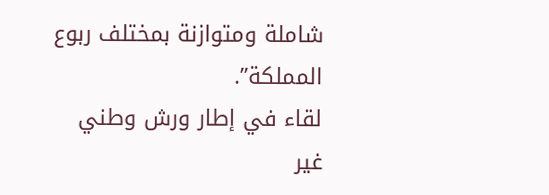شاملة ومتوازنة بمختلف ربوع المملكة”.
لقاء في إطار ورش وطني غير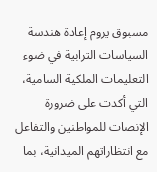مسبوق يروم إعادة هندسة السياسات الترابية في ضوء التعليمات الملكية السامية، التي أكدت على ضرورة الإنصات للمواطنين والتفاعل مع انتظاراتهم الميدانية، بما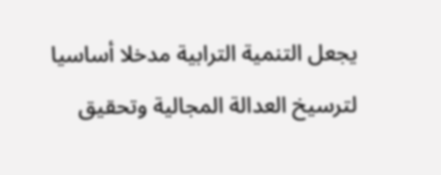يجعل التنمية الترابية مدخلا أساسيا لترسيخ العدالة المجالية وتحقيق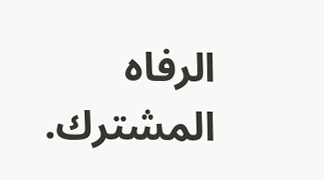الرفاه المشترك.